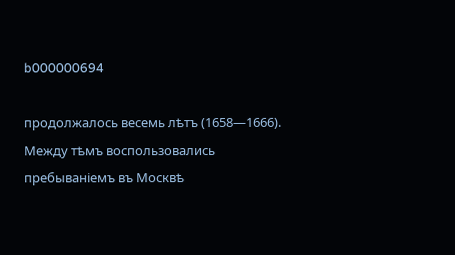b000000694

продолжалось весемь лѣтъ (1658—1666). Между тѣмъ воспользовались пребываніемъ въ Москвѣ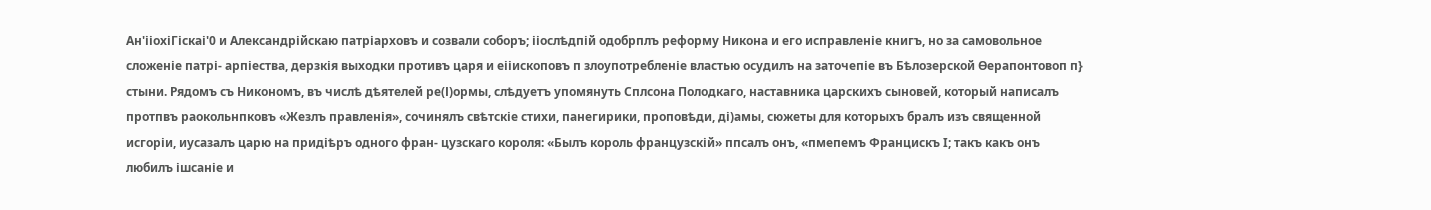Ан'ііохіГіскаі'0 и Александрійскаю патріарховъ и созвали соборъ; ііослѣдпій одобрплъ реформу Никона и его исправленіе книгъ, но за самовольное сложеніе патрі- арпіества, дерзкія выходки противъ царя и еііископовъ п злоупотребленіе властью осудилъ на заточепіе въ Бѣлозерской Ѳерапонтовоп п} стыни. Рядомъ съ Никономъ, въ числѣ дѣятелей ре(І)ормы, слѣдуетъ упомянуть Сплсона Полодкаго, наставника царскихъ сыновей, который написалъ протпвъ раокольнпковъ «Жезлъ правленія», сочинялъ свѣтскіе стихи, панегирики, проповѣди, ді)амы, сюжеты для которыхъ бралъ изъ священной исгоріи, иусазалъ царю на придіѣръ одного фран- цузскаго короля: «Былъ король французскій» ппсалъ онъ, «пмепемъ Францискъ I; такъ какъ онъ любилъ ішсаніе и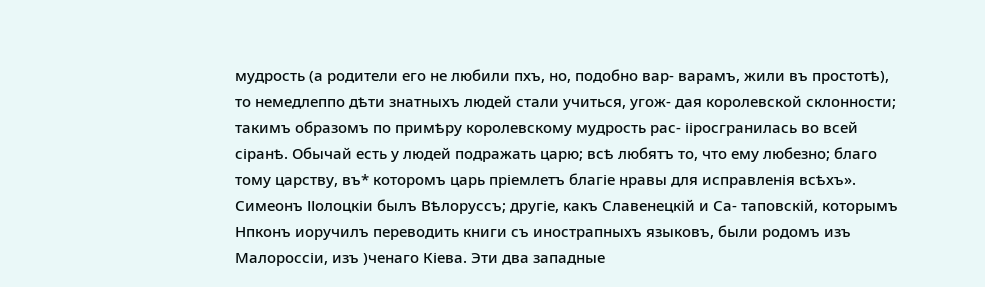мудрость (а родители его не любили пхъ, но, подобно вар- варамъ, жили въ простотѣ), то немедлеппо дѣти знатныхъ людей стали учиться, угож- дая королевской склонности; такимъ образомъ по примѣру королевскому мудрость рас- ііросгранилась во всей сіранѣ. Обычай есть у людей подражать царю; всѣ любятъ то, что ему любезно; благо тому царству, въ* которомъ царь пріемлетъ благіе нравы для исправленія всѣхъ». Симеонъ ІІолоцкіи былъ Вѣлоруссъ; другіе, какъ Славенецкій и Са- таповскій, которымъ Нпконъ иоручилъ переводить книги съ инострапныхъ языковъ, были родомъ изъ Малороссіи, изъ )ченаго Кіева. Эти два западные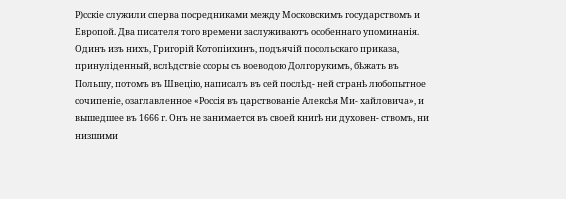Р)сскіе служили сперва посредниками между Московскимъ государствомъ и Европой. Два писателя того времени заслуживаютъ особеннаго упоминанія. Одинъ изъ нихъ, Григорій Котопіихинъ, подъячій посольскаго приказа, принуліденный, вслѣдствіе ссоры съ воеводою Долгорукимъ, бѣжать въ Польшу, потомъ въ Швецію, написалъ въ сей послѣд- ней странѣ любопытное сочипеніе, озаглавленное «Россія въ царствованіе Алексѣя Ми- хайловича», и вышедшее въ 1666 г. Онъ не занимается въ своей книгѣ ни духовен- ствомъ, ни низшими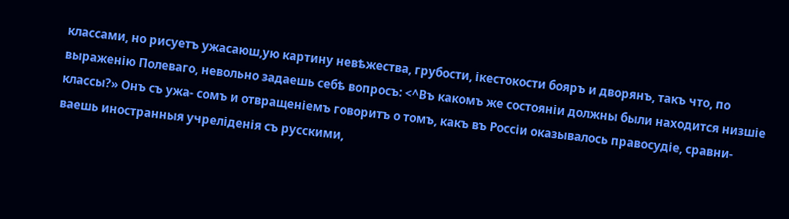классами, но рисуетъ ужасаюш,ую картину невѣжества, грубости, ікестокости бояръ и дворянъ, такъ что, по выраженію Полеваго, невольно задаешь себѣ вопросъ: <^Въ какомъ же состояніи должны были находится низшіе классы?» Онъ съ ужа- сомъ и отвращеніемъ говоритъ о томъ, какъ въ Россіи оказывалось правосудіе, сравни- ваешь иностранныя учреліденія съ русскими,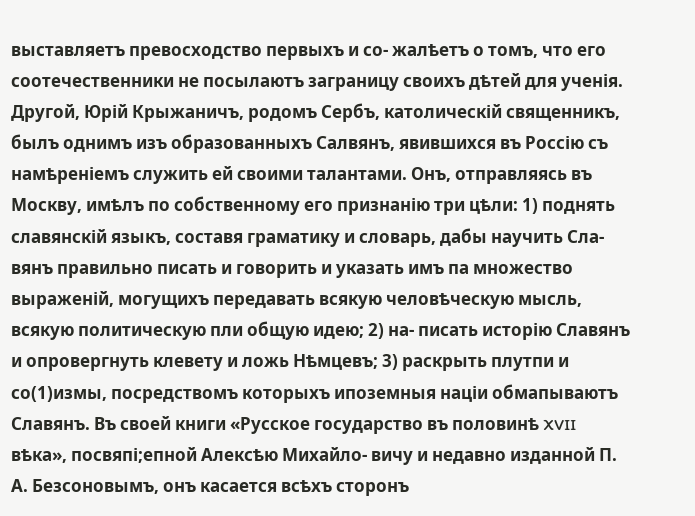выставляетъ превосходство первыхъ и со- жалѣетъ о томъ, что его соотечественники не посылаютъ заграницу своихъ дѣтей для ученія. Другой, Юрій Крыжаничъ, родомъ Сербъ, католическій священникъ, былъ однимъ изъ образованныхъ Салвянъ, явившихся въ Россію съ намѣреніемъ служить ей своими талантами. Онъ, отправляясь въ Москву, имѣлъ по собственному его признанію три цѣли: 1) поднять славянскій языкъ, составя граматику и словарь, дабы научить Сла- вянъ правильно писать и говорить и указать имъ па множество выраженій, могущихъ передавать всякую человѣческую мысль, всякую политическую пли общую идею; 2) на- писать исторію Славянъ и опровергнуть клевету и ложь Нѣмцевъ; 3) раскрыть плутпи и со(1)измы, посредствомъ которыхъ ипоземныя націи обмапываютъ Славянъ. Въ своей книги «Русское государство въ половинѣ XVII вѣка», посвяпі;епной Алексѣю Михайло- вичу и недавно изданной П. А. Безсоновымъ, онъ касается всѣхъ сторонъ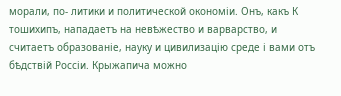морали, по- литики и политической окономіи. Онъ, какъ К тошихипъ, нападаетъ на невѣжество и варварство, и считаетъ образованіе, науку и цивилизацію среде і вами отъ бѣдствій Россіи. Крыжапича можно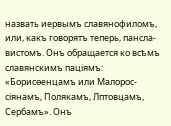назвать иервымъ славянофиломъ, или, какъ говорятъ теперь, пансла- вистомъ. Онъ обращается ко всѣмъ славянскимъ паціямъ: «Борисѳенцамъ или Малорос- сіянамъ, Полякамъ, Лптовцамъ, Сербамъ». Онъ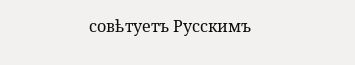совѣтуетъ Русскимъ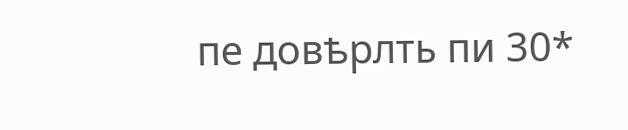пе довѣрлть пи 30*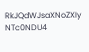RkJQdWJsaXNoZXIy NTc0NDU4